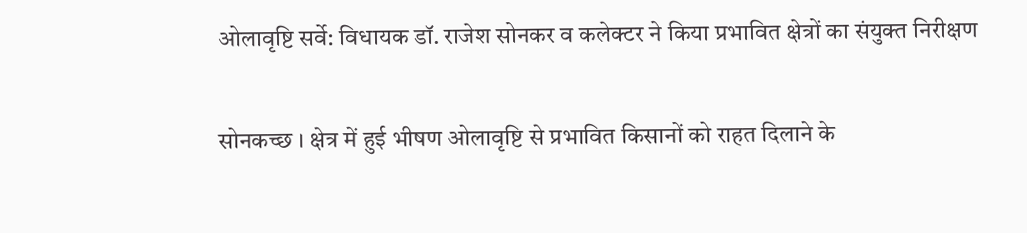ओलावृष्टि सर्वे: विधायक डॉ. राजेश सोनकर व कलेक्टर ने किया प्रभावित क्षेत्रों का संयुक्त निरीक्षण

सोनकच्छ । क्षेत्र में हुई भीषण ओलावृष्टि से प्रभावित किसानों को राहत दिलाने के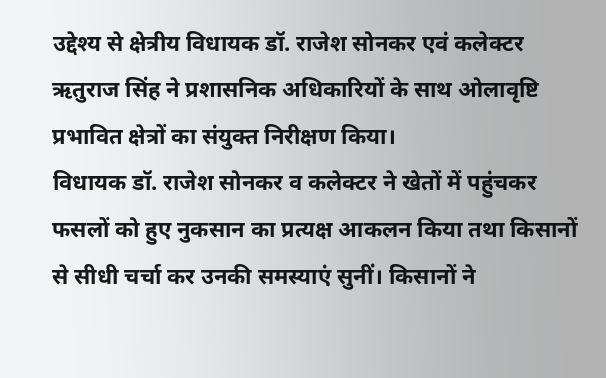उद्देश्य से क्षेत्रीय विधायक डॉ. राजेश सोनकर एवं कलेक्टर ऋतुराज सिंह ने प्रशासनिक अधिकारियों के साथ ओलावृष्टि प्रभावित क्षेत्रों का संयुक्त निरीक्षण किया।
विधायक डॉ. राजेश सोनकर व कलेक्टर ने खेतों में पहुंचकर फसलों को हुए नुकसान का प्रत्यक्ष आकलन किया तथा किसानों से सीधी चर्चा कर उनकी समस्याएं सुनीं। किसानों ने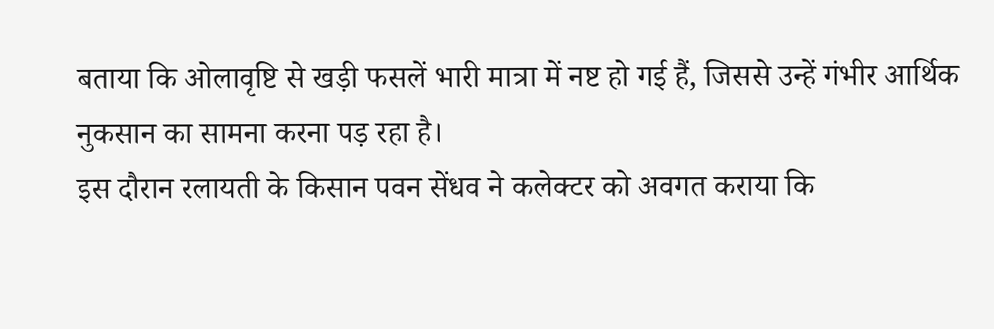बताया कि ओलावृष्टि से खड़ी फसलें भारी मात्रा में नष्ट हो गई हैं, जिससे उन्हें गंभीर आर्थिक नुकसान का सामना करना पड़ रहा है।
इस दौरान रलायती के किसान पवन सेंधव ने कलेक्टर को अवगत कराया कि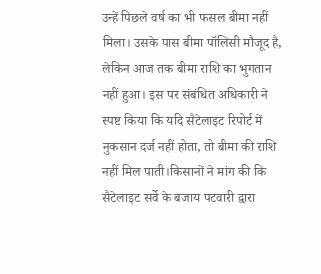उन्हें पिछले वर्ष का भी फसल बीमा नहीं मिला। उसके पास बीमा पॉलिसी मौजूद है, लेकिन आज तक बीमा राशि का भुगतान नहीं हुआ। इस पर संबंधित अधिकारी ने स्पष्ट किया कि यदि सैटेलाइट रिपोर्ट में नुकसान दर्ज नहीं होता, तो बीमा की राशि नहीं मिल पाती।किसानों ने मांग की कि सैटेलाइट सर्वे के बजाय पटवारी द्वारा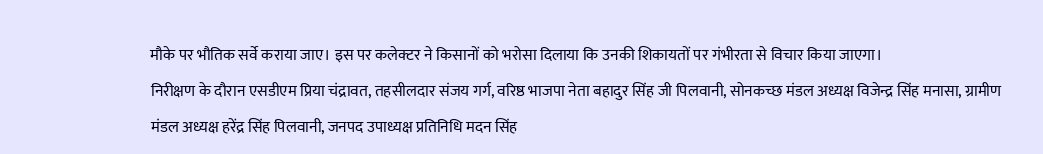मौके पर भौतिक सर्वे कराया जाए। इस पर कलेक्टर ने किसानों को भरोसा दिलाया कि उनकी शिकायतों पर गंभीरता से विचार किया जाएगा।
निरीक्षण के दौरान एसडीएम प्रिया चंद्रावत, तहसीलदार संजय गर्ग, वरिष्ठ भाजपा नेता बहादुर सिंह जी पिलवानी, सोनकच्छ मंडल अध्यक्ष विजेन्द्र सिंह मनासा, ग्रामीण मंडल अध्यक्ष हरेंद्र सिंह पिलवानी, जनपद उपाध्यक्ष प्रतिनिधि मदन सिंह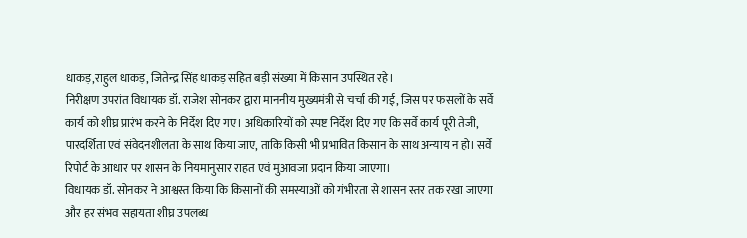धाकड़,राहुल धाकड़, जितेन्द्र सिंह धाकड़ सहित बड़ी संख्या में किसान उपस्थित रहे।
निरीक्षण उपरांत विधायक डॉ. राजेश सोनकर द्वारा माननीय मुख्यमंत्री से चर्चा की गई, जिस पर फसलों के सर्वे कार्य को शीघ्र प्रारंभ करने के निर्देश दिए गए। अधिकारियों को स्पष्ट निर्देश दिए गए कि सर्वे कार्य पूरी तेजी, पारदर्शिता एवं संवेदनशीलता के साथ किया जाए, ताकि किसी भी प्रभावित किसान के साथ अन्याय न हो। सर्वे रिपोर्ट के आधार पर शासन के नियमानुसार राहत एवं मुआवजा प्रदान किया जाएगा।
विधायक डॉ. सोनकर ने आश्वस्त किया कि किसानों की समस्याओं को गंभीरता से शासन स्तर तक रखा जाएगा और हर संभव सहायता शीघ्र उपलब्ध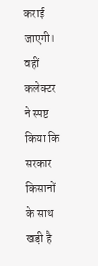कराई जाएगी। वहीं कलेक्टर ने स्पष्ट किया कि सरकार किसानों के साथ खड़ी है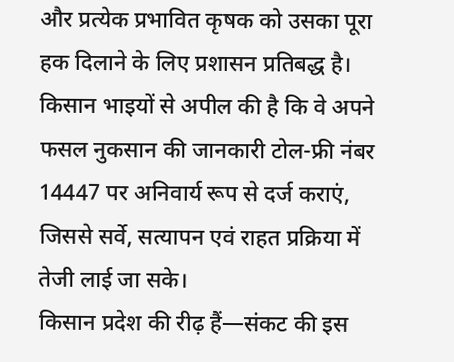और प्रत्येक प्रभावित कृषक को उसका पूरा हक दिलाने के लिए प्रशासन प्रतिबद्ध है। किसान भाइयों से अपील की है कि वे अपने फसल नुकसान की जानकारी टोल-फ्री नंबर 14447 पर अनिवार्य रूप से दर्ज कराएं, जिससे सर्वे, सत्यापन एवं राहत प्रक्रिया में तेजी लाई जा सके।
किसान प्रदेश की रीढ़ हैं—संकट की इस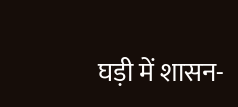घड़ी में शासन-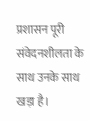प्रशासन पूरी संवेदनशीलता के साथ उनके साथ खड़ा है।